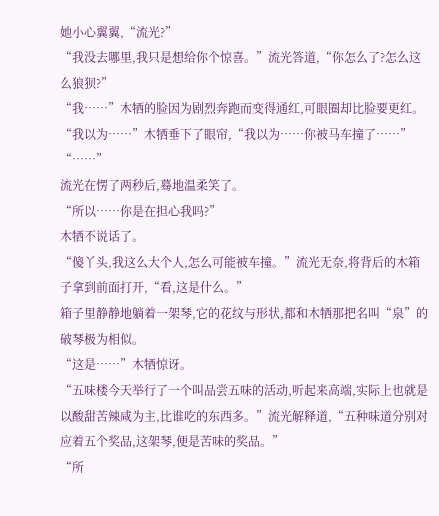她小心翼翼,“流光?”
“我没去哪里,我只是想给你个惊喜。”流光答道,“你怎么了?怎么这么狼狈?”
“我……”木牺的脸因为剧烈奔跑而变得通红,可眼圈却比脸要更红。
“我以为……”木牺垂下了眼帘,“我以为……你被马车撞了……”
“……”
流光在愣了两秒后,蓦地温柔笑了。
“所以……你是在担心我吗?”
木牺不说话了。
“傻丫头,我这么大个人,怎么可能被车撞。”流光无奈,将背后的木箱子拿到前面打开,“看,这是什么。”
箱子里静静地躺着一架琴,它的花纹与形状,都和木牺那把名叫“泉”的破琴极为相似。
“这是……”木牺惊讶。
“五味楼今天举行了一个叫品尝五味的活动,听起来高端,实际上也就是以酸甜苦辣咸为主,比谁吃的东西多。”流光解释道,“五种味道分别对应着五个奖品,这架琴,便是苦味的奖品。”
“所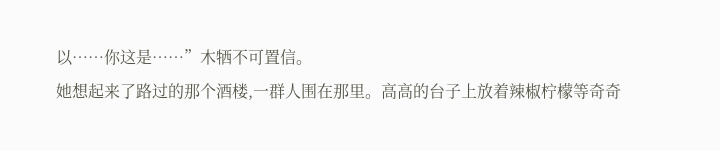以……你这是……”木牺不可置信。
她想起来了路过的那个酒楼,一群人围在那里。高高的台子上放着辣椒柠檬等奇奇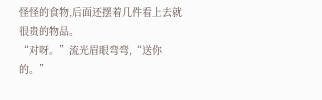怪怪的食物,后面还摆着几件看上去就很贵的物品。
“对呀。”流光眉眼弯弯,“送你的。”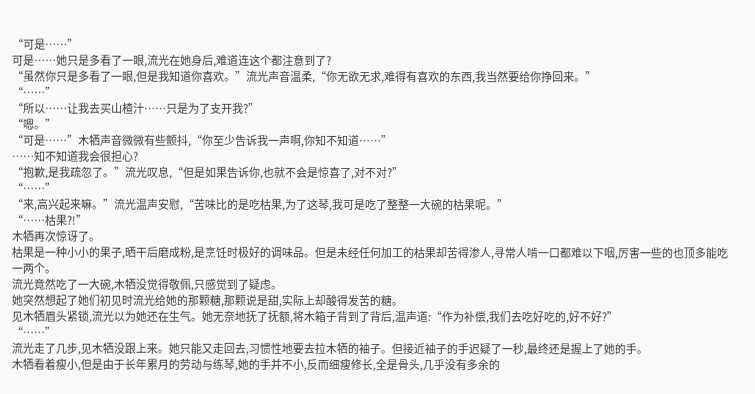“可是……”
可是……她只是多看了一眼,流光在她身后,难道连这个都注意到了?
“虽然你只是多看了一眼,但是我知道你喜欢。”流光声音温柔,“你无欲无求,难得有喜欢的东西,我当然要给你挣回来。”
“……”
“所以……让我去买山楂汁……只是为了支开我?”
“嗯。”
“可是……”木牺声音微微有些颤抖,“你至少告诉我一声啊,你知不知道……”
……知不知道我会很担心?
“抱歉,是我疏忽了。”流光叹息,“但是如果告诉你,也就不会是惊喜了,对不对?”
“……”
“来,高兴起来嘛。”流光温声安慰,“苦味比的是吃枯果,为了这琴,我可是吃了整整一大碗的枯果呢。”
“……枯果?!”
木牺再次惊讶了。
枯果是一种小小的果子,晒干后磨成粉,是烹饪时极好的调味品。但是未经任何加工的枯果却苦得渗人,寻常人啃一口都难以下咽,厉害一些的也顶多能吃一两个。
流光竟然吃了一大碗,木牺没觉得敬佩,只感觉到了疑虑。
她突然想起了她们初见时流光给她的那颗糖,那颗说是甜,实际上却酸得发苦的糖。
见木牺眉头紧锁,流光以为她还在生气。她无奈地抚了抚额,将木箱子背到了背后,温声道:“作为补偿,我们去吃好吃的,好不好?”
“……”
流光走了几步,见木牺没跟上来。她只能又走回去,习惯性地要去拉木牺的袖子。但接近袖子的手迟疑了一秒,最终还是握上了她的手。
木牺看着瘦小,但是由于长年累月的劳动与练琴,她的手并不小,反而细瘦修长,全是骨头,几乎没有多余的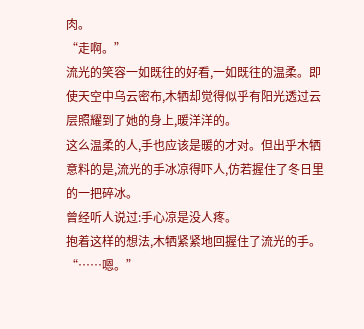肉。
“走啊。”
流光的笑容一如既往的好看,一如既往的温柔。即使天空中乌云密布,木牺却觉得似乎有阳光透过云层照耀到了她的身上,暖洋洋的。
这么温柔的人,手也应该是暖的才对。但出乎木牺意料的是,流光的手冰凉得吓人,仿若握住了冬日里的一把碎冰。
曾经听人说过:手心凉是没人疼。
抱着这样的想法,木牺紧紧地回握住了流光的手。
“……嗯。”